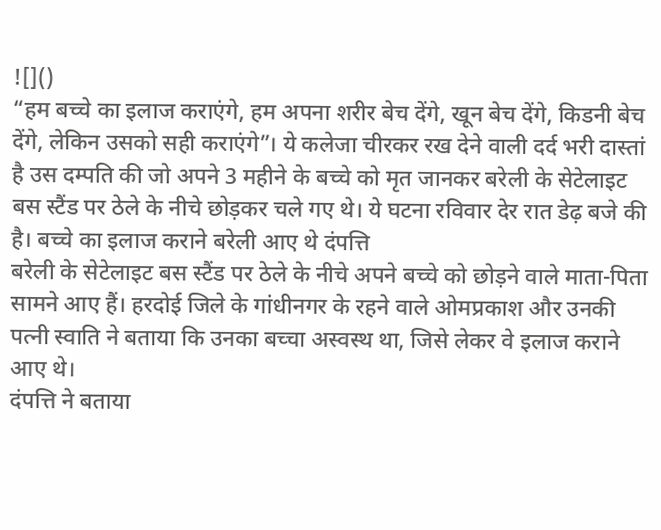![]()
“हम बच्चे का इलाज कराएंगे, हम अपना शरीर बेच देंगे, खून बेच देंगे, किडनी बेच देंगे, लेकिन उसको सही कराएंगे”। ये कलेजा चीरकर रख देने वाली दर्द भरी दास्तां है उस दम्पति की जो अपने 3 महीने के बच्चे को मृत जानकर बरेली के सेटेलाइट बस स्टैंड पर ठेले के नीचे छोड़कर चले गए थे। ये घटना रविवार देर रात डेढ़ बजे की है। बच्चे का इलाज कराने बरेली आए थे दंपत्ति
बरेली के सेटेलाइट बस स्टैंड पर ठेले के नीचे अपने बच्चे को छोड़ने वाले माता-पिता सामने आए हैं। हरदोई जिले के गांधीनगर के रहने वाले ओमप्रकाश और उनकी पत्नी स्वाति ने बताया कि उनका बच्चा अस्वस्थ था, जिसे लेकर वे इलाज कराने आए थे।
दंपत्ति ने बताया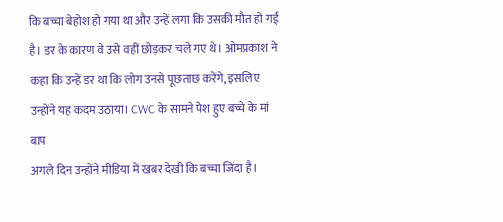कि बच्चा बेहोश हो गया था और उन्हें लगा कि उसकी मौत हो गई है। डर के कारण वे उसे वहीं छोड़कर चले गए थे। ओमप्रकाश ने कहा कि उन्हें डर था कि लोग उनसे पूछताछ करेंगे, इसलिए उन्होंने यह कदम उठाया। CWC के सामने पेश हुए बच्चे के मां बाप
अगले दिन उन्होंने मीडिया में खबर देखी कि बच्चा जिंदा है।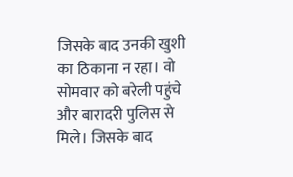जिसके बाद उनकी खुशी का ठिकाना न रहा। वो सोमवार को बरेली पहुंचे और बारादरी पुलिस से मिले। जिसके बाद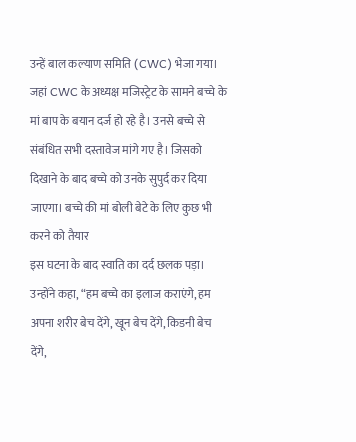उन्हें बाल कल्याण समिति (CWC) भेजा गया। जहां CWC के अध्यक्ष मजिस्ट्रेट के सामने बच्चे के मां बाप के बयान दर्ज हो रहे है। उनसे बच्चे से संबंधित सभी दस्तावेज मांगे गए है। जिसको दिखाने के बाद बच्चे को उनके सुपुर्द कर दिया जाएगा। बच्चे की मां बोली बेटे के लिए कुछ भी करने को तैयार
इस घटना के बाद स्वाति का दर्द छलक पड़ा। उन्होंने कहा, “हम बच्चे का इलाज कराएंगे, हम अपना शरीर बेच देंगे, खून बेच देंगे, किडनी बेच देंगे,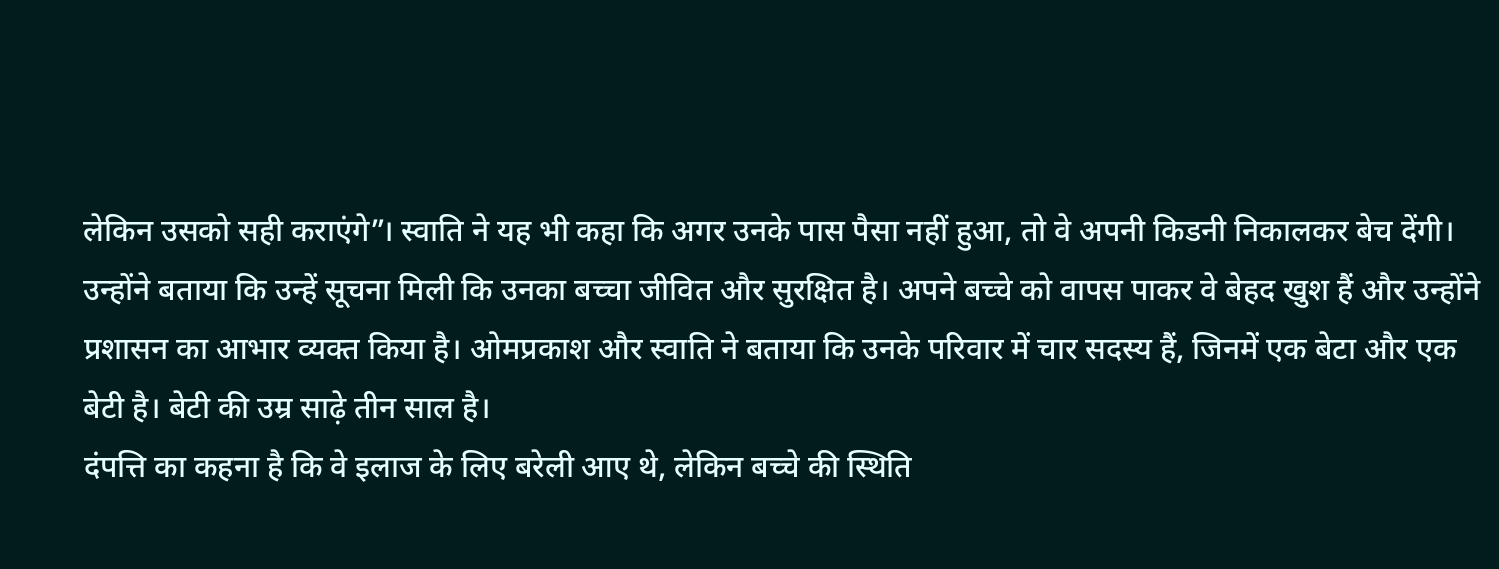लेकिन उसको सही कराएंगे”। स्वाति ने यह भी कहा कि अगर उनके पास पैसा नहीं हुआ, तो वे अपनी किडनी निकालकर बेच देंगी।
उन्होंने बताया कि उन्हें सूचना मिली कि उनका बच्चा जीवित और सुरक्षित है। अपने बच्चे को वापस पाकर वे बेहद खुश हैं और उन्होंने प्रशासन का आभार व्यक्त किया है। ओमप्रकाश और स्वाति ने बताया कि उनके परिवार में चार सदस्य हैं, जिनमें एक बेटा और एक बेटी है। बेटी की उम्र साढ़े तीन साल है।
दंपत्ति का कहना है कि वे इलाज के लिए बरेली आए थे, लेकिन बच्चे की स्थिति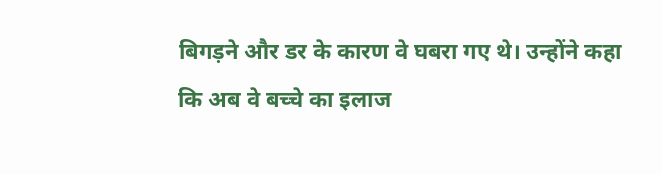बिगड़ने और डर के कारण वे घबरा गए थे। उन्होंने कहा कि अब वे बच्चे का इलाज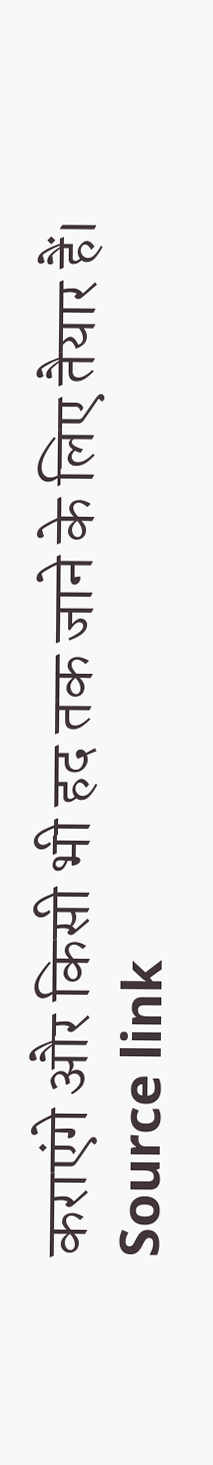कराएंगे और किसी भी हद तक जाने के लिए तैयार हैं।
Source link